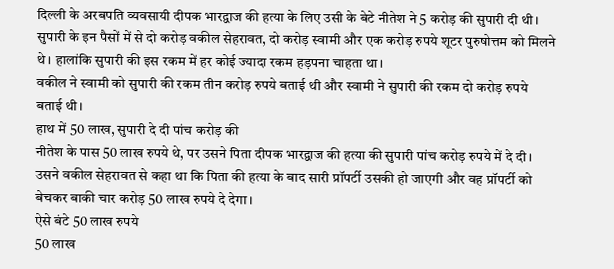दिल्ली के अरबपति व्यवसायी दीपक भारद्वाज की हत्या के लिए उसी के बेटे नीतेश ने 5 करोड़ की सुपारी दी थी।
सुपारी के इन पैसों में से दो करोड़ वकील सेहरावत, दो करोड़ स्वामी और एक करोड़ रुपये शूटर पुरुषोत्तम को मिलने थे। हालांकि सुपारी की इस रकम में हर कोई ज्यादा रकम हड़पना चाहता था।
वकील ने स्वामी को सुपारी की रकम तीन करोड़ रुपये बताई थी और स्वामी ने सुपारी की रकम दो करोड़ रुपये बताई थी।
हाथ में 50 लाख, सुपारी दे दी पांच करोड़ की
नीतेश के पास 50 लाख रुपये थे, पर उसने पिता दीपक भारद्वाज की हत्या की सुपारी पांच करोड़ रुपये में दे दी। उसने वकील सेहरावत से कहा था कि पिता की हत्या के बाद सारी प्रॉपर्टी उसकी हो जाएगी और वह प्रॉपर्टी को बेचकर बाकी चार करोड़ 50 लाख रुपये दे देगा।
ऐसे बंटे 50 लाख रुपये
50 लाख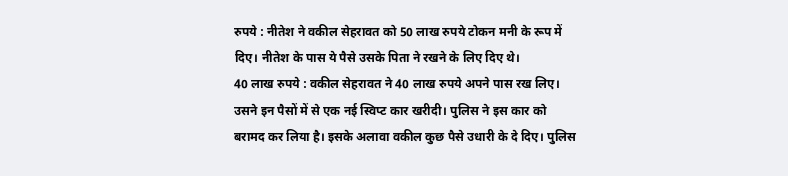रुपये : नीतेश ने वकील सेहरावत को 50 लाख रुपये टोकन मनी के रूप में दिए। नीतेश के पास ये पैसे उसके पिता ने रखने के लिए दिए थे।
40 लाख रुपये : वकील सेहरावत ने 40 लाख रुपये अपने पास रख लिए। उसने इन पैसों में से एक नई स्विप्ट कार खरीदी। पुलिस ने इस कार को बरामद कर लिया है। इसके अलावा वकील कुछ पैसे उधारी के दे दिए। पुलिस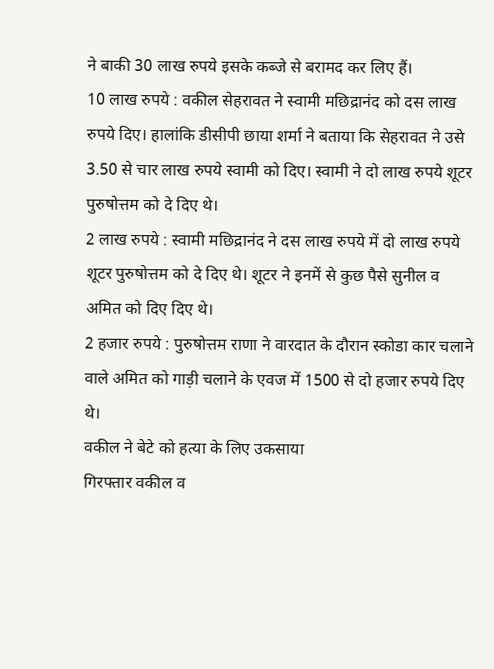ने बाकी 30 लाख रुपये इसके कब्जे से बरामद कर लिए हैं।
10 लाख रुपये : वकील सेहरावत ने स्वामी मछिद्रानंद को दस लाख रुपये दिए। हालांकि डीसीपी छाया शर्मा ने बताया कि सेहरावत ने उसे 3.50 से चार लाख रुपये स्वामी को दिए। स्वामी ने दो लाख रुपये शूटर पुरुषोत्तम को दे दिए थे।
2 लाख रुपये : स्वामी मछिद्रानंद ने दस लाख रुपये में दो लाख रुपये शूटर पुरुषोत्तम को दे दिए थे। शूटर ने इनमें से कुछ पैसे सुनील व अमित को दिए दिए थे।
2 हजार रुपये : पुरुषोत्तम राणा ने वारदात के दौरान स्कोडा कार चलाने वाले अमित को गाड़ी चलाने के एवज में 1500 से दो हजार रुपये दिए थे।
वकील ने बेटे को हत्या के लिए उकसाया
गिरफ्तार वकील व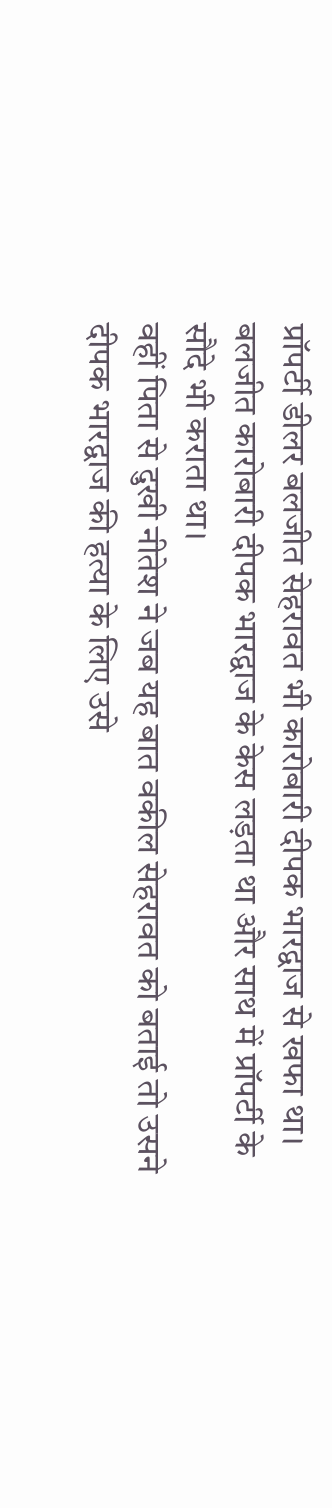प्रॉपर्टी डीलर बलजीत सेहरावत भी कारोबारी दीपक भारद्वाज से खफा था। बलजीत कारोबारी दीपक भारद्वाज के केस लड़ता था और साथ में प्रॉपर्टी के सौदे भी कराता था।
वहीं पिता से दुखी नीतेश ने जब यह बात वकील सेहरावत को बताई तो उसने दीपक भारद्वाज की हत्या के लिए उसे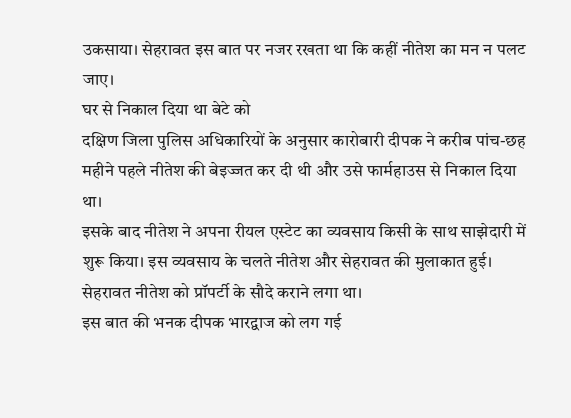उकसाया। सेहरावत इस बात पर नजर रखता था कि कहीं नीतेश का मन न पलट जाए।
घर से निकाल दिया था बेटे को
दक्षिण जिला पुलिस अधिकारियों के अनुसार कारोबारी दीपक ने करीब पांच-छह महीने पहले नीतेश की बेइज्जत कर दी थी और उसे फार्महाउस से निकाल दिया था।
इसके बाद नीतेश ने अपना रीयल एस्टेट का व्यवसाय किसी के साथ साझेदारी में शुरू किया। इस व्यवसाय के चलते नीतेश और सेहरावत की मुलाकात हुई। सेहरावत नीतेश को प्रॉपर्टी के सौदे कराने लगा था।
इस बात की भनक दीपक भारद्वाज को लग गई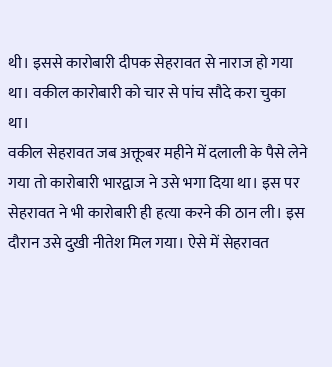थी। इससे कारोबारी दीपक सेहरावत से नाराज हो गया था। वकील कारोबारी को चार से पांच सौदे करा चुका था।
वकील सेहरावत जब अक्तूबर महीने में दलाली के पैसे लेने गया तो कारोबारी भारद्वाज ने उसे भगा दिया था। इस पर सेहरावत ने भी कारोबारी ही हत्या करने की ठान ली। इस दौरान उसे दुखी नीतेश मिल गया। ऐसे में सेहरावत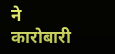ने कारोबारी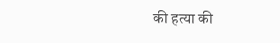की हत्या की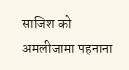साजिश को अमलीजामा पहनाना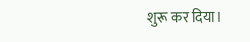शुरू कर दिया।